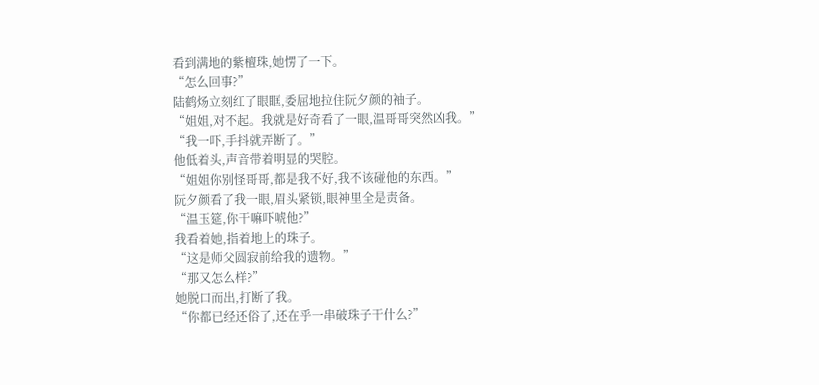看到满地的紫檀珠,她愣了一下。
“怎么回事?”
陆鹤炀立刻红了眼眶,委屈地拉住阮夕颜的袖子。
“姐姐,对不起。我就是好奇看了一眼,温哥哥突然凶我。”
“我一吓,手抖就弄断了。”
他低着头,声音带着明显的哭腔。
“姐姐你别怪哥哥,都是我不好,我不该碰他的东西。”
阮夕颜看了我一眼,眉头紧锁,眼神里全是责备。
“温玉筵,你干嘛吓唬他?”
我看着她,指着地上的珠子。
“这是师父圆寂前给我的遗物。”
“那又怎么样?”
她脱口而出,打断了我。
“你都已经还俗了,还在乎一串破珠子干什么?”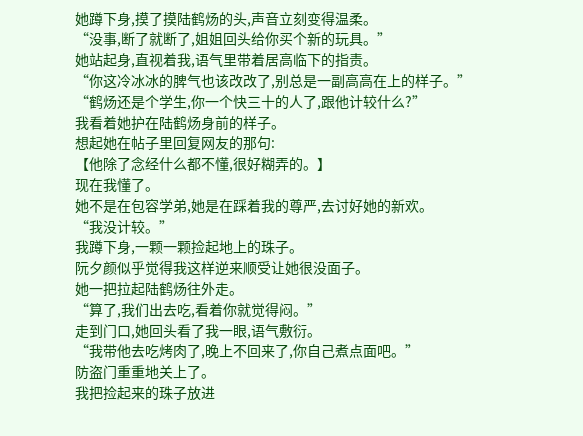她蹲下身,摸了摸陆鹤炀的头,声音立刻变得温柔。
“没事,断了就断了,姐姐回头给你买个新的玩具。”
她站起身,直视着我,语气里带着居高临下的指责。
“你这冷冰冰的脾气也该改改了,别总是一副高高在上的样子。”
“鹤炀还是个学生,你一个快三十的人了,跟他计较什么?”
我看着她护在陆鹤炀身前的样子。
想起她在帖子里回复网友的那句:
【他除了念经什么都不懂,很好糊弄的。】
现在我懂了。
她不是在包容学弟,她是在踩着我的尊严,去讨好她的新欢。
“我没计较。”
我蹲下身,一颗一颗捡起地上的珠子。
阮夕颜似乎觉得我这样逆来顺受让她很没面子。
她一把拉起陆鹤炀往外走。
“算了,我们出去吃,看着你就觉得闷。”
走到门口,她回头看了我一眼,语气敷衍。
“我带他去吃烤肉了,晚上不回来了,你自己煮点面吧。”
防盗门重重地关上了。
我把捡起来的珠子放进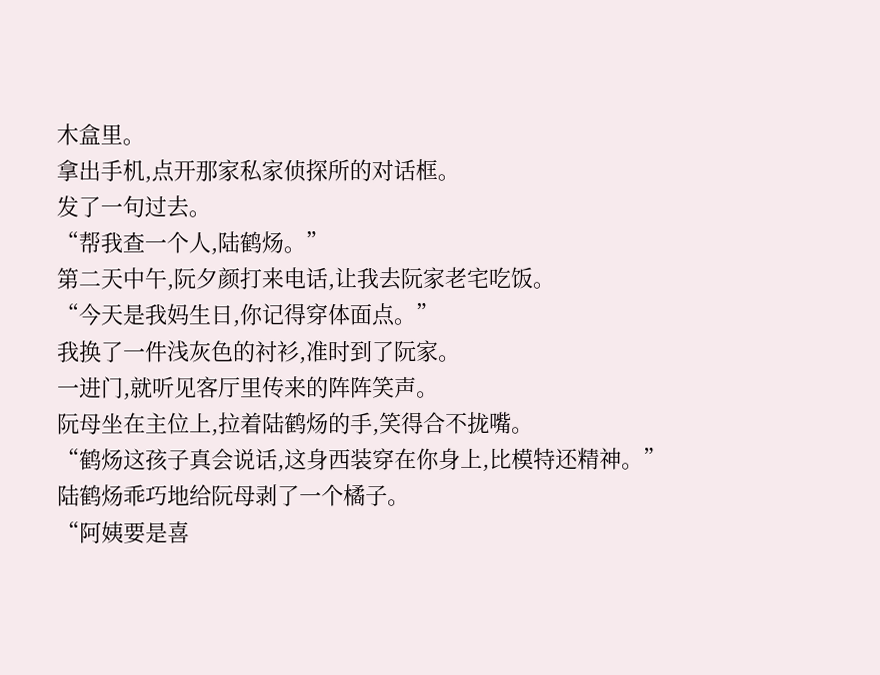木盒里。
拿出手机,点开那家私家侦探所的对话框。
发了一句过去。
“帮我查一个人,陆鹤炀。”
第二天中午,阮夕颜打来电话,让我去阮家老宅吃饭。
“今天是我妈生日,你记得穿体面点。”
我换了一件浅灰色的衬衫,准时到了阮家。
一进门,就听见客厅里传来的阵阵笑声。
阮母坐在主位上,拉着陆鹤炀的手,笑得合不拢嘴。
“鹤炀这孩子真会说话,这身西装穿在你身上,比模特还精神。”
陆鹤炀乖巧地给阮母剥了一个橘子。
“阿姨要是喜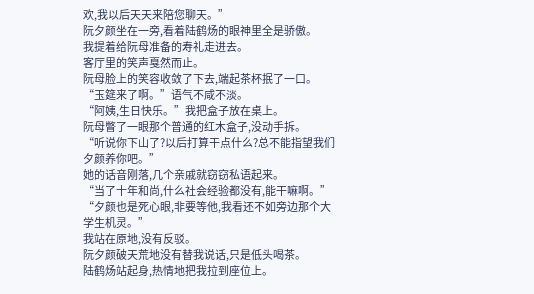欢,我以后天天来陪您聊天。”
阮夕颜坐在一旁,看着陆鹤炀的眼神里全是骄傲。
我提着给阮母准备的寿礼走进去。
客厅里的笑声戛然而止。
阮母脸上的笑容收敛了下去,端起茶杯抿了一口。
“玉筵来了啊。”语气不咸不淡。
“阿姨,生日快乐。”我把盒子放在桌上。
阮母瞥了一眼那个普通的红木盒子,没动手拆。
“听说你下山了?以后打算干点什么?总不能指望我们夕颜养你吧。”
她的话音刚落,几个亲戚就窃窃私语起来。
“当了十年和尚,什么社会经验都没有,能干嘛啊。”
“夕颜也是死心眼,非要等他,我看还不如旁边那个大学生机灵。”
我站在原地,没有反驳。
阮夕颜破天荒地没有替我说话,只是低头喝茶。
陆鹤炀站起身,热情地把我拉到座位上。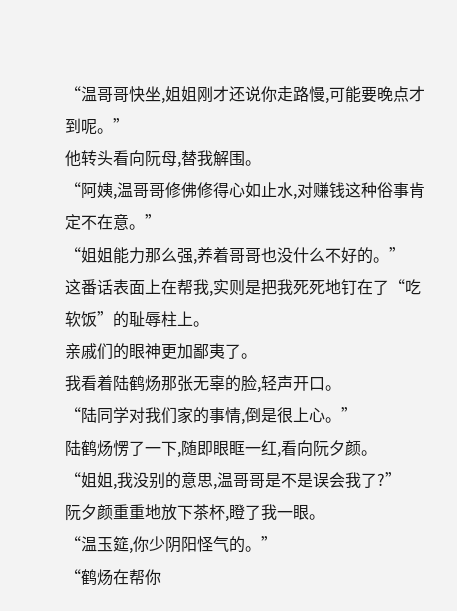“温哥哥快坐,姐姐刚才还说你走路慢,可能要晚点才到呢。”
他转头看向阮母,替我解围。
“阿姨,温哥哥修佛修得心如止水,对赚钱这种俗事肯定不在意。”
“姐姐能力那么强,养着哥哥也没什么不好的。”
这番话表面上在帮我,实则是把我死死地钉在了“吃软饭”的耻辱柱上。
亲戚们的眼神更加鄙夷了。
我看着陆鹤炀那张无辜的脸,轻声开口。
“陆同学对我们家的事情,倒是很上心。”
陆鹤炀愣了一下,随即眼眶一红,看向阮夕颜。
“姐姐,我没别的意思,温哥哥是不是误会我了?”
阮夕颜重重地放下茶杯,瞪了我一眼。
“温玉筵,你少阴阳怪气的。”
“鹤炀在帮你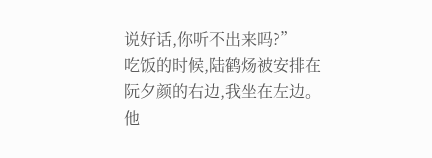说好话,你听不出来吗?”
吃饭的时候,陆鹤炀被安排在阮夕颜的右边,我坐在左边。
他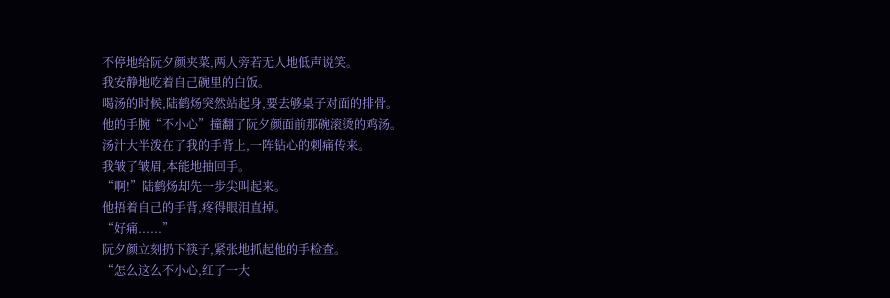不停地给阮夕颜夹菜,两人旁若无人地低声说笑。
我安静地吃着自己碗里的白饭。
喝汤的时候,陆鹤炀突然站起身,要去够桌子对面的排骨。
他的手腕“不小心”撞翻了阮夕颜面前那碗滚烫的鸡汤。
汤汁大半泼在了我的手背上,一阵钻心的刺痛传来。
我皱了皱眉,本能地抽回手。
“啊!”陆鹤炀却先一步尖叫起来。
他捂着自己的手背,疼得眼泪直掉。
“好痛......”
阮夕颜立刻扔下筷子,紧张地抓起他的手检查。
“怎么这么不小心,红了一大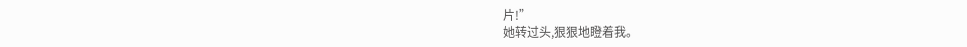片!”
她转过头,狠狠地瞪着我。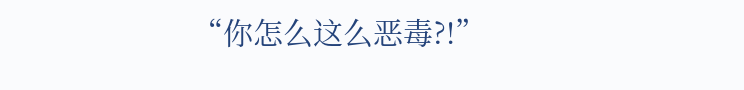“你怎么这么恶毒?!”